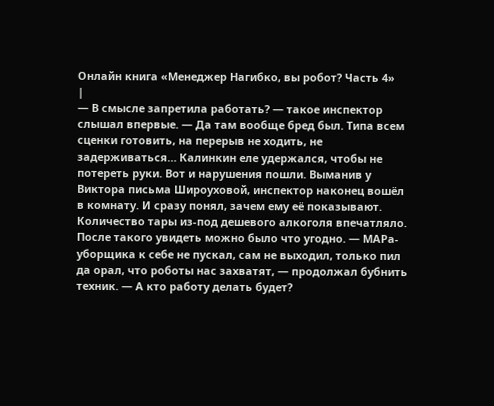Онлайн книга «Менеджер Нагибко, вы робот? Часть 4»
|
— В смысле запретила работать? — такое инспектор слышал впервые. — Да там вообще бред был. Типа всем сценки готовить, на перерыв не ходить, не задерживаться… Калинкин еле удержался, чтобы не потереть руки. Вот и нарушения пошли. Выманив у Виктора письма Широуховой, инспектор наконец вошёл в комнату. И сразу понял, зачем ему её показывают. Количество тары из-под дешевого алкоголя впечатляло. После такого увидеть можно было что угодно. — МАРа-уборщика к себе не пускал, сам не выходил, только пил да орал, что роботы нас захватят, — продолжал бубнить техник. — А кто работу делать будет?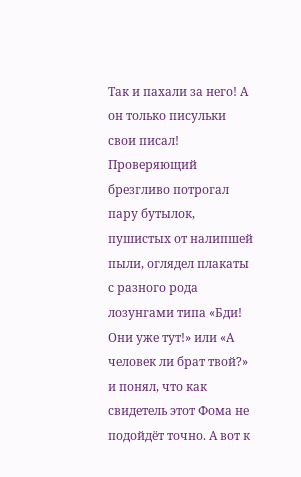Так и пахали за него! А он только писульки свои писал! Проверяющий брезгливо потрогал пару бутылок, пушистых от налипшей пыли, оглядел плакаты с разного рода лозунгами типа «Бди! Они уже тут!» или «А человек ли брат твой?» и понял, что как свидетель этот Фома не подойдёт точно. А вот к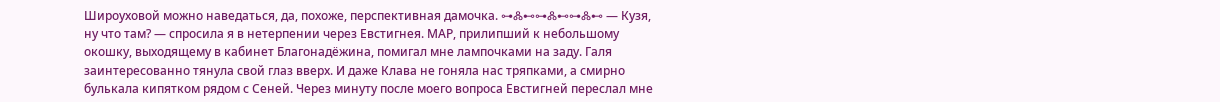Широуховой можно наведаться, да, похоже, перспективная дамочка. ⊶Ꮬ⊷⊶Ꮬ⊷⊶Ꮬ⊷ — Кузя, ну что там? — спросила я в нетерпении через Евстигнея. МАР, прилипший к небольшому окошку, выходящему в кабинет Благонадёжина, помигал мне лампочками на заду. Галя заинтересованно тянула свой глаз вверх. И даже Клава не гоняла нас тряпками, а смирно булькала кипятком рядом с Сеней. Через минуту после моего вопроса Евстигней переслал мне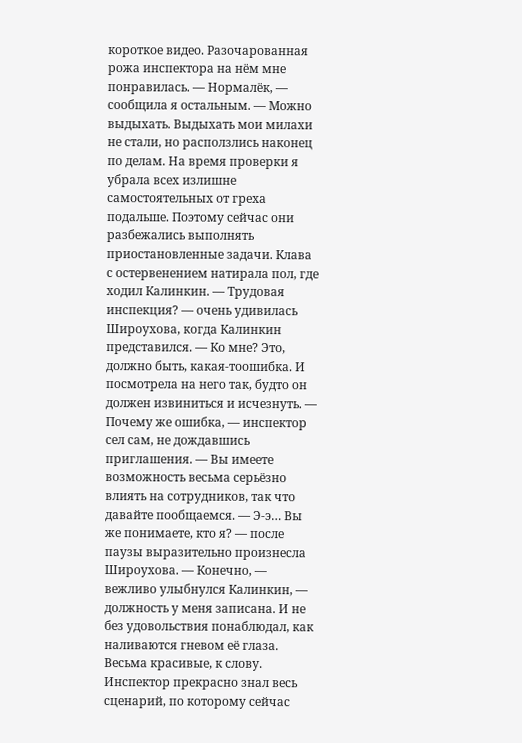короткое видео. Разочарованная рожа инспектора на нём мне понравилась. — Нормалёк, — сообщила я остальным. — Можно выдыхать. Выдыхать мои милахи не стали, но расползлись наконец по делам. На время проверки я убрала всех излишне самостоятельных от греха подальше. Поэтому сейчас они разбежались выполнять приостановленные задачи. Клава с остервенением натирала пол, где ходил Калинкин. — Трудовая инспекция? — очень удивилась Широухова, когда Калинкин представился. — Ко мне? Это, должно быть, какая-тоошибка. И посмотрела на него так, будто он должен извиниться и исчезнуть. — Почему же ошибка, — инспектор сел сам, не дождавшись приглашения. — Вы имеете возможность весьма серьёзно влиять на сотрудников, так что давайте пообщаемся. — Э-э… Вы же понимаете, кто я? — после паузы выразительно произнесла Широухова. — Конечно, — вежливо улыбнулся Калинкин, — должность у меня записана. И не без удовольствия понаблюдал, как наливаются гневом её глаза. Весьма красивые, к слову. Инспектор прекрасно знал весь сценарий, по которому сейчас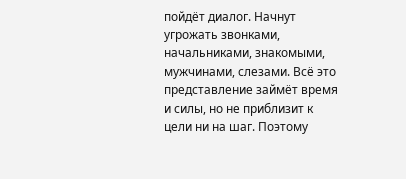пойдёт диалог. Начнут угрожать звонками, начальниками, знакомыми, мужчинами, слезами. Всё это представление займёт время и силы, но не приблизит к цели ни на шаг. Поэтому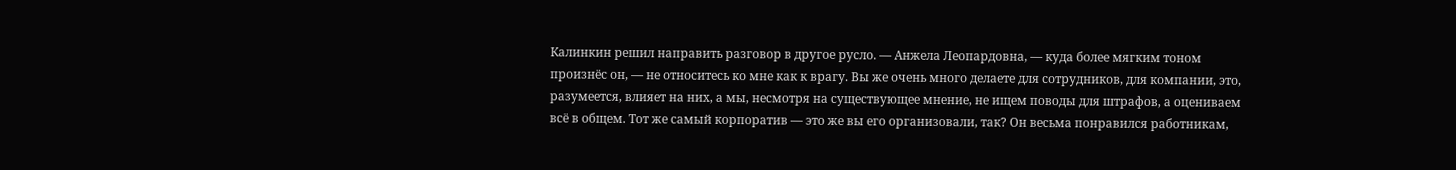Калинкин решил направить разговор в другое русло. — Анжела Леопардовна, — куда более мягким тоном произнёс он, — не относитесь ко мне как к врагу. Вы же очень много делаете для сотрудников, для компании, это, разумеется, влияет на них, а мы, несмотря на существующее мнение, не ищем поводы для штрафов, а оцениваем всё в общем. Тот же самый корпоратив — это же вы его организовали, так? Он весьма понравился работникам,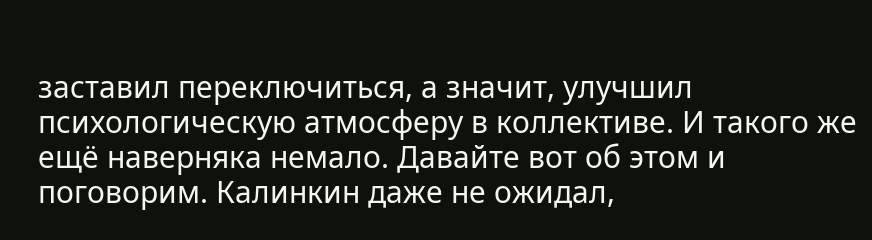заставил переключиться, а значит, улучшил психологическую атмосферу в коллективе. И такого же ещё наверняка немало. Давайте вот об этом и поговорим. Калинкин даже не ожидал,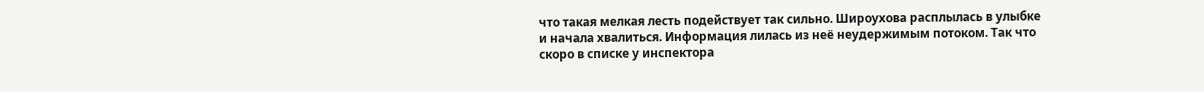что такая мелкая лесть подействует так сильно. Широухова расплылась в улыбке и начала хвалиться. Информация лилась из неё неудержимым потоком. Так что скоро в списке у инспектора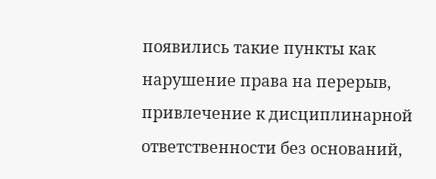появились такие пункты как нарушение права на перерыв, привлечение к дисциплинарной ответственности без оснований,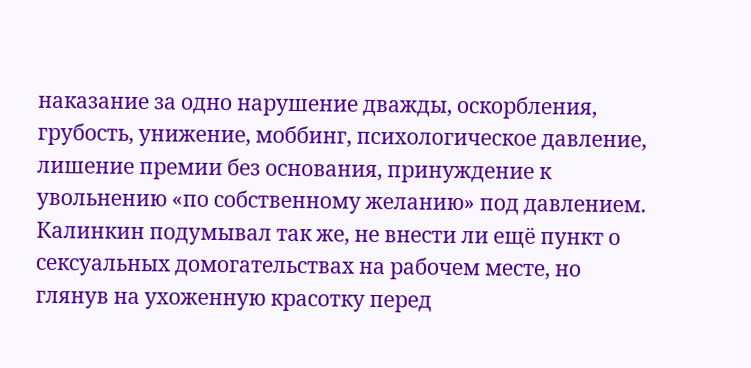наказание за одно нарушение дважды, оскорбления, грубость, унижение, моббинг, психологическое давление, лишение премии без основания, принуждение к увольнению «по собственному желанию» под давлением. Калинкин подумывал так же, не внести ли ещё пункт о сексуальных домогательствах на рабочем месте, но глянув на ухоженную красотку перед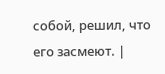собой, решил, что его засмеют. |